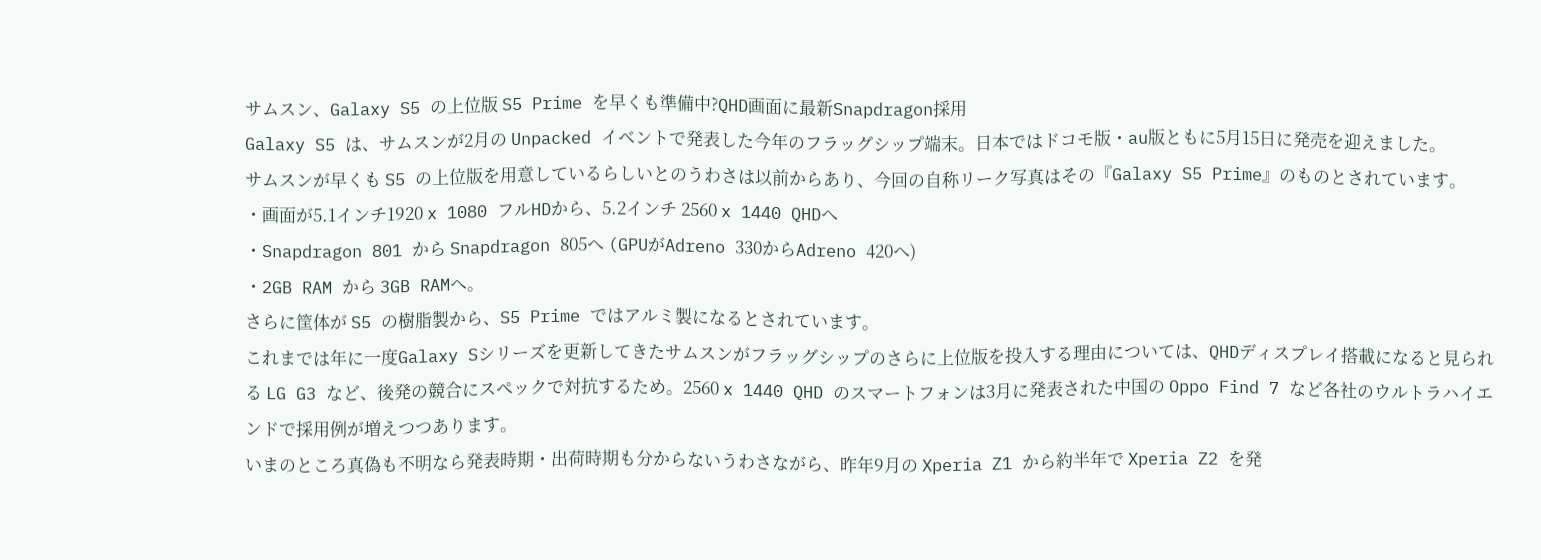サムスン、Galaxy S5 の上位版 S5 Prime を早くも準備中?QHD画面に最新Snapdragon採用
Galaxy S5 は、サムスンが2月の Unpacked イベントで発表した今年のフラッグシップ端末。日本ではドコモ版・au版ともに5月15日に発売を迎えました。
サムスンが早くも S5 の上位版を用意しているらしいとのうわさは以前からあり、今回の自称リーク写真はその『Galaxy S5 Prime』のものとされています。
・画面が5.1インチ1920 x 1080 フルHDから、5.2インチ 2560 x 1440 QHDへ
・Snapdragon 801 から Snapdragon 805へ (GPUがAdreno 330からAdreno 420へ)
・2GB RAM から 3GB RAMへ。
さらに筐体が S5 の樹脂製から、S5 Prime ではアルミ製になるとされています。
これまでは年に一度Galaxy Sシリーズを更新してきたサムスンがフラッグシップのさらに上位版を投入する理由については、QHDディスプレイ搭載になると見られる LG G3 など、後発の競合にスペックで対抗するため。2560 x 1440 QHD のスマートフォンは3月に発表された中国の Oppo Find 7 など各社のウルトラハイエンドで採用例が増えつつあります。
いまのところ真偽も不明なら発表時期・出荷時期も分からないうわさながら、昨年9月の Xperia Z1 から約半年で Xperia Z2 を発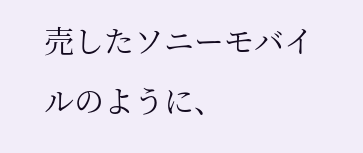売したソニーモバイルのように、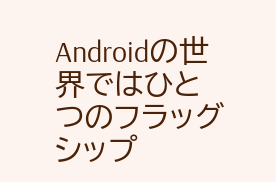Androidの世界ではひとつのフラッグシップ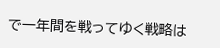で一年間を戦ってゆく戦略は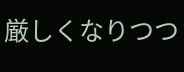厳しくなりつつ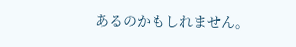あるのかもしれません。